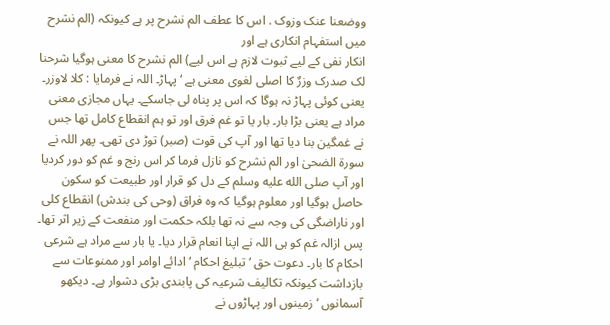ووضعنا عنک وزوک . اس کا عطف الم نشرح پر ہے کیونکہ (الم نشرح میں استفہام انکاری ہے اور
انکار نفی کے لیے ثبوت لازم ہے اس لیے) الم نشرح کا معنی ہوگیا شرحنا لک صدرک وزرٌ کا اصلی لغوی معنی ہے ‘ پہاڑ۔ اللہ نے فرمایا : کلا لاوزر۔ یعنی کوئی پہاڑ نہ ہوگا کہ اس پر پناہ لی جاسکے۔ یہاں مجازی معنی مراد ہے یعنی بڑا بار۔ بار یا تو غم فرق اور تو ہم انقطاع کامل تھا جس نے غمگین بنا دیا تھا اور آپ کی قوت (صبر) توڑ دی تھی۔ پھر اللہ نے سورة الضحیٰ اور الم نشرح کو نازل فرما کر اس رنج و غم کو دور کردیا اور آپ صلى الله عليه وسلم کے دل کو قرار اور طبیعت کو سکون حاصل ہوگیا اور معلوم ہوگیا کہ وہ فراق (وحی کی بندش) انقطاع کلی اور ناراضگی کی وجہ سے نہ تھا بلکہ حکمت اور منفعت کے زیر اثر تھا۔ پس ازالہ غم کو ہی اللہ نے اپنا انعام قرار دیا۔ یا بار سے مراد ہے شرعی احکام کا بار۔ دعوت حق ‘ تبلیغ احکام ‘ ادائے اوامر اور ممنوعات سے بازداشت کیونکہ تکالیف شرعیہ کی پابندی بڑی دشوار ہے۔ دیکھو آسمانوں ‘ زمینوں اور پہاڑوں نے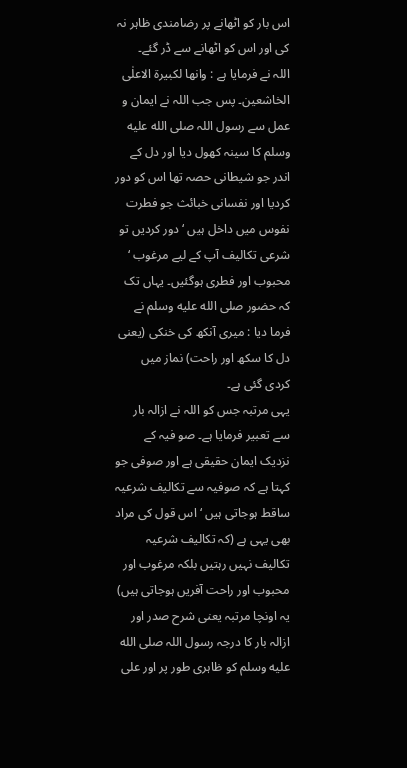اس بار کو اٹھانے پر رضامندی ظاہر نہ کی اور اس کو اٹھانے سے ڈر گئے۔
اللہ نے فرمایا ہے : وانھا لکبیرۃ الاعلٰی الخاشعین۔ پس جب اللہ نے ایمان و عمل سے رسول اللہ صلى الله عليه وسلم کا سینہ کھول دیا اور دل کے اندر جو شیطانی حصہ تھا اس کو دور کردیا اور نفسانی خبائث جو فطرت نفوس میں داخل ہیں ‘ دور کردیں تو شرعی تکالیف آپ کے لیے مرغوب ‘ محبوب اور فطری ہوگئیں۔ یہاں تک کہ حضور صلى الله عليه وسلم نے فرما دیا : میری آنکھ کی خنکی (یعنی دل کا سکھ اور راحت) نماز میں کردی گئی ہے۔
یہی مرتبہ جس کو اللہ نے ازالہ بار سے تعبیر فرمایا ہے۔ صو فیہ کے نزدیک ایمان حقیقی ہے اور صوفی جو کہتا ہے کہ صوفیہ سے تکالیف شرعیہ ساقط ہوجاتی ہیں ‘ اس قول کی مراد بھی یہی ہے (کہ تکالیف شرعیہ تکالیف نہیں رہتیں بلکہ مرغوب اور محبوب اور راحت آفریں ہوجاتی ہیں) یہ اونچا مرتبہ یعنی شرح صدر اور ازالہ بار کا درجہ رسول اللہ صلى الله عليه وسلم کو ظاہری طور پر اور علی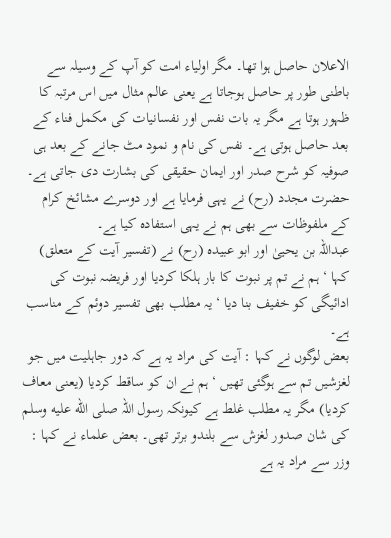الاعلان حاصل ہوا تھا۔ مگر اولیاء امت کو آپ کے وسیلہ سے باطنی طور پر حاصل ہوجاتا ہے یعنی عالم مثال میں اس مرتبہ کا ظہور ہوتا ہے مگر یہ بات نفس اور نفسانیات کی مکمل فناء کے بعد حاصل ہوتی ہے۔ نفس کی نام و نمود مٹ جانے کے بعد ہی صوفیہ کو شرح صدر اور ایمان حقیقی کی بشارت دی جاتی ہے۔ حضرت مجدد (رح) نے یہی فرمایا ہے اور دوسرے مشائخ کرام کے ملفوظات سے بھی ہم نے یہی استفادہ کیا ہے۔
عبداللہ بن یحییٰ اور ابو عبیدہ (رح) نے (تفسیر آیت کے متعلق) کہا ‘ ہم نے تم پر نبوت کا بار ہلکا کردیا اور فریضہ نبوت کی ادائیگی کو خفیف بنا دیا ‘ یہ مطلب بھی تفسیر دوئم کے مناسب ہے۔
بعض لوگوں نے کہا : آیت کی مراد یہ ہے کہ دور جاہلیت میں جو لغزشیں تم سے ہوگئی تھیں ‘ ہم نے ان کو ساقط کردیا (یعنی معاف کردیا) مگر یہ مطلب غلط ہے کیونکہ رسول اللہ صلى الله عليه وسلم کی شان صدور لغزش سے بلندو برتر تھی۔ بعض علماء نے کہا : وزر سے مراد یہ ہے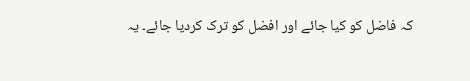کہ فاضل کو کیا جائے اور افضل کو ترک کردیا جائے۔ یہ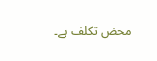محض تکلف ہے۔